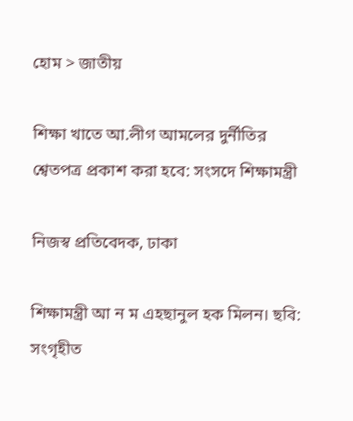হোম > জাতীয়

শিক্ষা খাতে আ.লীগ আমলের দুর্নীতির শ্বেতপত্র প্রকাশ করা হবে: সংসদে শিক্ষামন্ত্রী

নিজস্ব প্রতিবেদক, ঢাকা

শিক্ষামন্ত্রী আ ন ম এহছানুল হক মিলন। ছবি: সংগৃহীত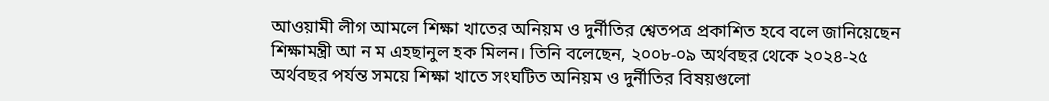আওয়ামী লীগ আমলে শিক্ষা খাতের অনিয়ম ও দুর্নীতির শ্বেতপত্র প্রকাশিত হবে বলে জানিয়েছেন শিক্ষামন্ত্রী আ ন ম এহছানুল হক মিলন। তিনি বলেছেন, ২০০৮-০৯ অর্থবছর থেকে ২০২৪-২৫ অর্থবছর পর্যন্ত সময়ে শিক্ষা খাতে সংঘটিত অনিয়ম ও দুর্নীতির বিষয়গুলো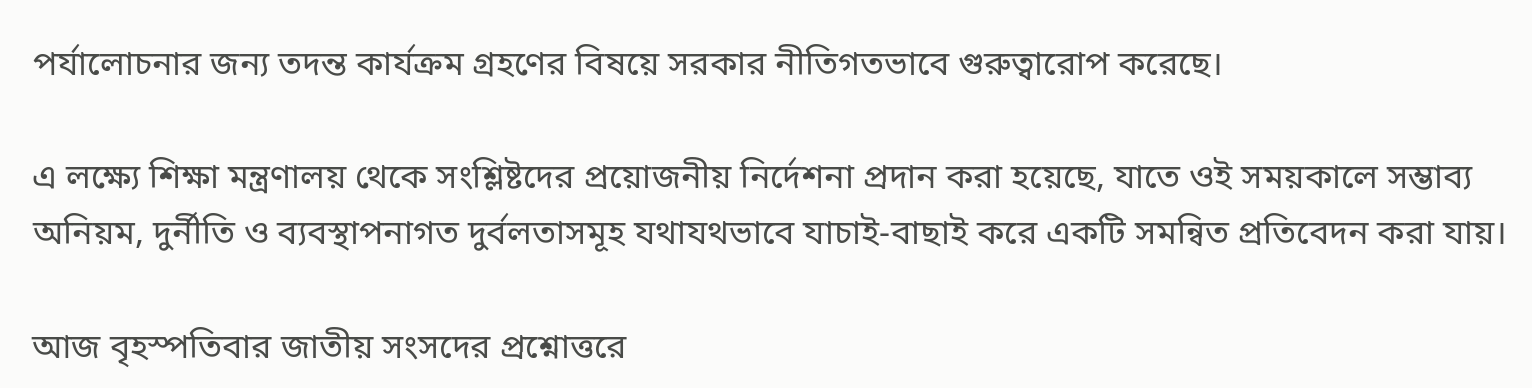পর্যালোচনার জন্য তদন্ত কার্যক্রম গ্রহণের বিষয়ে সরকার নীতিগতভাবে গুরুত্বারোপ করেছে।

এ লক্ষ্যে শিক্ষা মন্ত্রণালয় থেকে সংশ্লিষ্টদের প্রয়োজনীয় নির্দেশনা প্রদান করা হয়েছে, যাতে ওই সময়কালে সম্ভাব্য অনিয়ম, দুর্নীতি ও ব্যবস্থাপনাগত দুর্বলতাসমূহ যথাযথভাবে যাচাই-বাছাই করে একটি সমন্বিত প্রতিবেদন করা যায়।

আজ বৃহস্পতিবার জাতীয় সংসদের প্রশ্নোত্তরে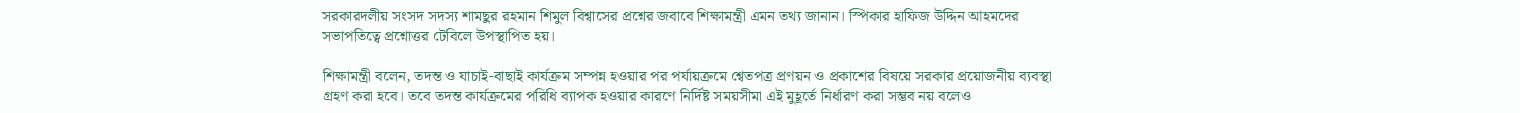সরকারদলীয় সংসদ সদস্য শামছুর রহমান শিমুল বিশ্বাসের প্রশ্নের জবাবে শিক্ষামন্ত্রী এমন তথ্য জানান। স্পিকার হাফিজ উদ্দিন আহমদের সভাপতিত্বে প্রশ্নোত্তর টেবিলে উপস্থাপিত হয়।

শিক্ষামন্ত্রী বলেন, তদন্ত ও যাচাই-বাছাই কার্যক্রম সম্পন্ন হওয়ার পর পর্যায়ক্রমে শ্বেতপত্র প্রণয়ন ও প্রকাশের বিষয়ে সরকার প্রয়োজনীয় ব্যবস্থা গ্রহণ করা হবে। তবে তদন্ত কার্যক্রমের পরিধি ব্যাপক হওয়ার কারণে নির্দিষ্ট সময়সীমা এই মুহূর্তে নির্ধারণ করা সম্ভব নয় বলেও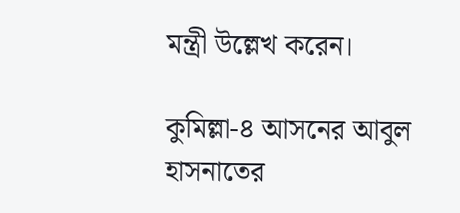মন্ত্রী উল্লেখ করেন।

কুমিল্লা-৪ আসনের আবুল হাসনাতের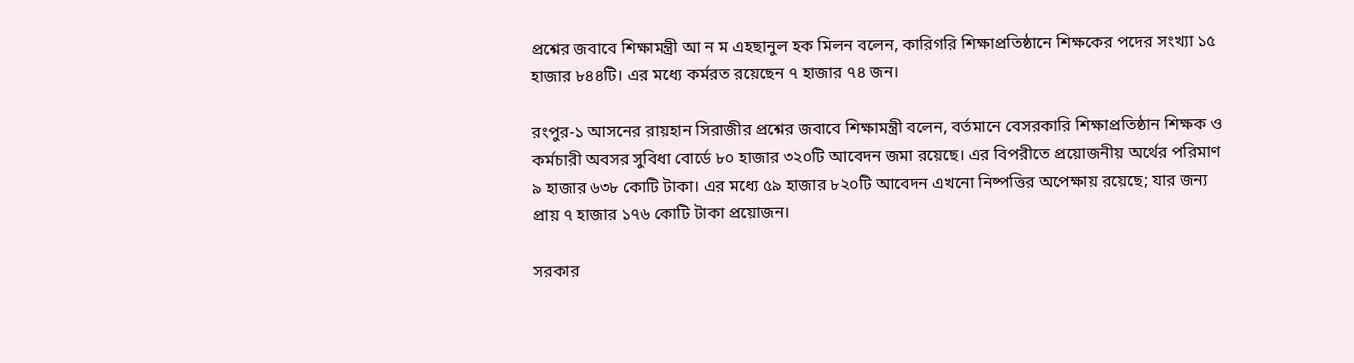প্রশ্নের জবাবে শিক্ষামন্ত্রী আ ন ম এহছানুল হক মিলন বলেন, কারিগরি শিক্ষাপ্রতিষ্ঠানে শিক্ষকের পদের সংখ্যা ১৫ হাজার ৮৪৪টি। এর মধ্যে কর্মরত রয়েছেন ৭ হাজার ৭৪ জন।

রংপুর-১ আসনের রায়হান সিরাজীর প্রশ্নের জবাবে শিক্ষামন্ত্রী বলেন, বর্তমানে বেসরকারি শিক্ষাপ্রতিষ্ঠান শিক্ষক ও কর্মচারী অবসর সুবিধা বোর্ডে ৮০ হাজার ৩২০টি আবেদন জমা রয়েছে। এর বিপরীতে প্রয়োজনীয় অর্থের পরিমাণ ৯ হাজার ৬৩৮ কোটি টাকা। এর মধ্যে ৫৯ হাজার ৮২০টি আবেদন এখনো নিষ্পত্তির অপেক্ষায় রয়েছে; যার জন্য প্রায় ৭ হাজার ১৭৬ কোটি টাকা প্রয়োজন।

সরকার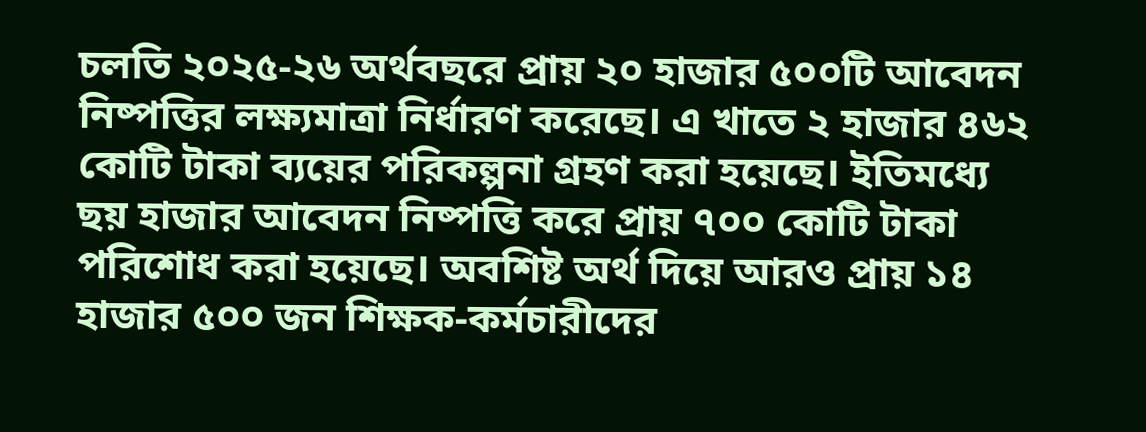চলতি ২০২৫-২৬ অর্থবছরে প্রায় ২০ হাজার ৫০০টি আবেদন নিষ্পত্তির লক্ষ্যমাত্রা নির্ধারণ করেছে। এ খাতে ২ হাজার ৪৬২ কোটি টাকা ব্যয়ের পরিকল্পনা গ্রহণ করা হয়েছে। ইতিমধ্যে ছয় হাজার আবেদন নিষ্পত্তি করে প্রায় ৭০০ কোটি টাকা পরিশোধ করা হয়েছে। অবশিষ্ট অর্থ দিয়ে আরও প্রায় ১৪ হাজার ৫০০ জন শিক্ষক-কর্মচারীদের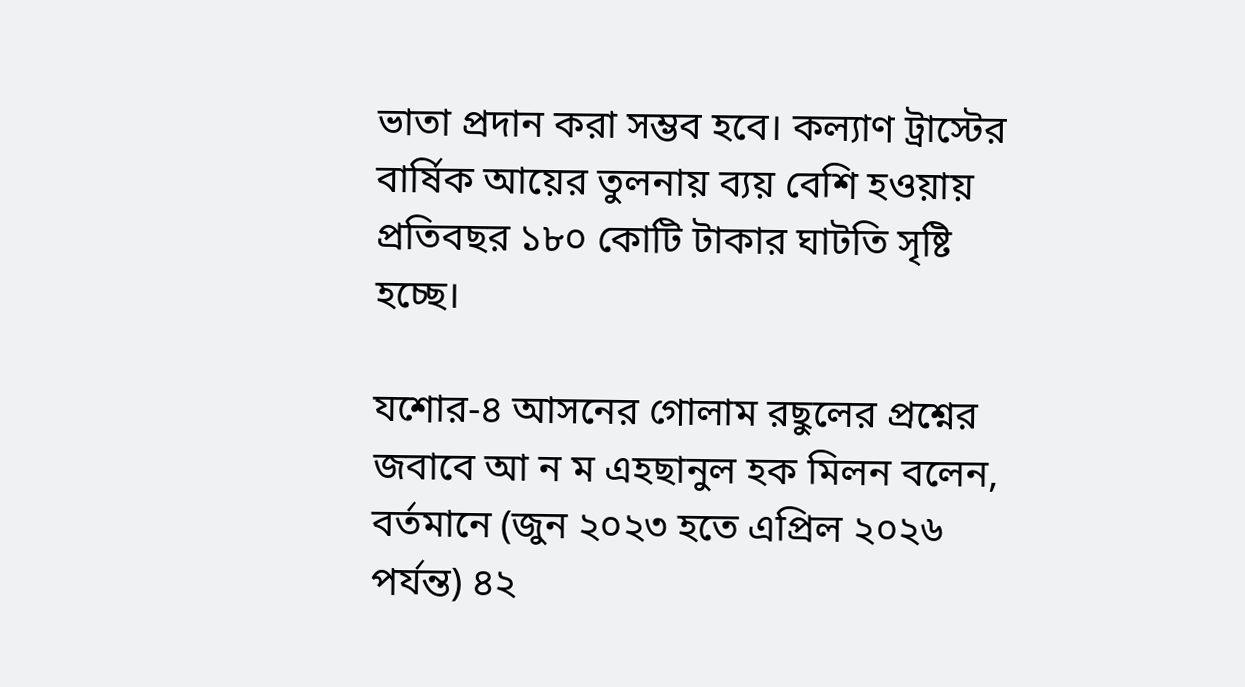ভাতা প্রদান করা সম্ভব হবে। কল্যাণ ট্রাস্টের বার্ষিক আয়ের তুলনায় ব্যয় বেশি হওয়ায় প্রতিবছর ১৮০ কোটি টাকার ঘাটতি সৃষ্টি হচ্ছে।

যশোর-৪ আসনের গোলাম রছুলের প্রশ্নের জবাবে আ ন ম এহছানুল হক মিলন বলেন, বর্তমানে (জুন ২০২৩ হতে এপ্রিল ২০২৬ পর্যন্ত) ৪২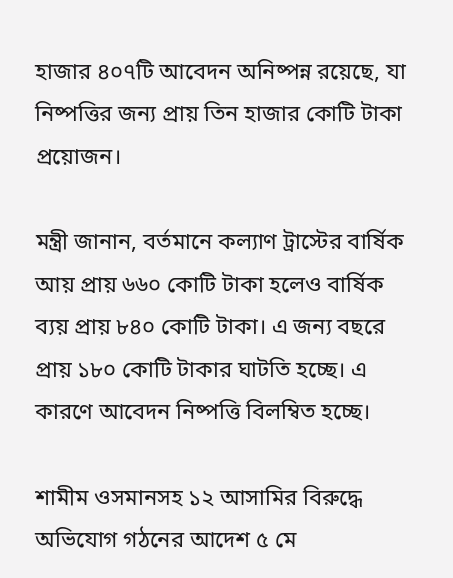হাজার ৪০৭টি আবেদন অনিষ্পন্ন রয়েছে, যা নিষ্পত্তির জন্য প্রায় তিন হাজার কোটি টাকা প্রয়োজন।

মন্ত্রী জানান, বর্তমানে কল্যাণ ট্রাস্টের বার্ষিক আয় প্রায় ৬৬০ কোটি টাকা হলেও বার্ষিক ব্যয় প্রায় ৮৪০ কোটি টাকা। এ জন্য বছরে প্রায় ১৮০ কোটি টাকার ঘাটতি হচ্ছে। এ কারণে আবেদন নিষ্পত্তি বিলম্বিত হচ্ছে।

শামীম ওসমানসহ ১২ আসামির বিরুদ্ধে অভিযোগ গঠনের আদেশ ৫ মে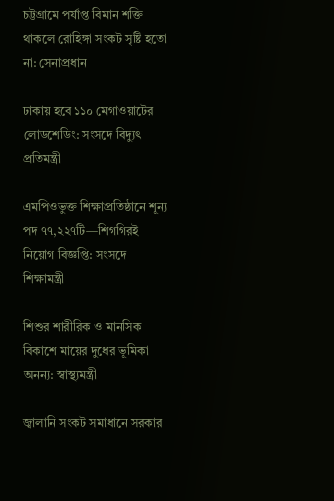চট্টগ্রামে পর্যাপ্ত বিমান শক্তি থাকলে রোহিঙ্গা সংকট সৃষ্টি হতো না: সেনাপ্রধান

ঢাকায় হবে ১১০ মেগাওয়াটের লোডশেডিং: সংসদে বিদ্যুৎ প্রতিমন্ত্রী

এমপিওভুক্ত শিক্ষাপ্রতিষ্ঠানে শূন্য পদ ৭৭,২২৭টি—শিগগিরই নিয়োগ বিজ্ঞপ্তি: সংসদে শিক্ষামন্ত্রী

শিশুর শারীরিক ও মানসিক বিকাশে মায়ের দুধের ভূমিকা অনন্য: স্বাস্থ্যমন্ত্রী

জ্বালানি সংকট সমাধানে সরকার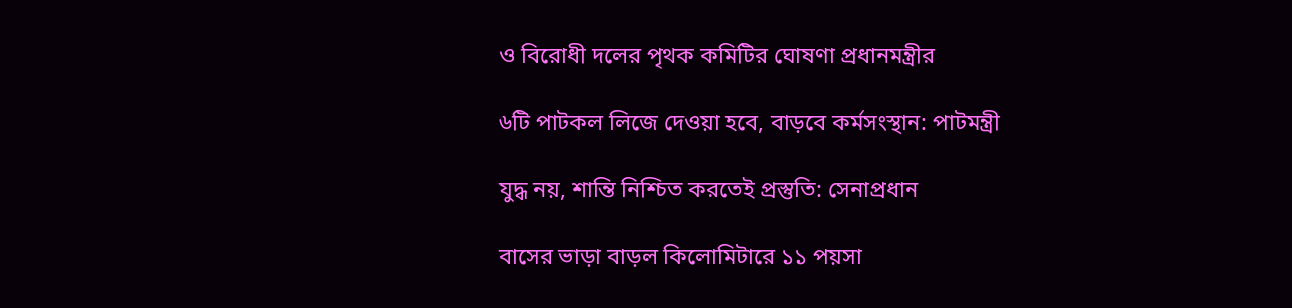ও বিরোধী দলের পৃথক কমিটির ঘোষণা প্রধানমন্ত্রীর

৬টি পাটকল লিজে দেওয়া হবে, বাড়বে কর্মসংস্থান: পাটমন্ত্রী

যুদ্ধ নয়, শান্তি নিশ্চিত করতেই প্রস্তুতি: সেনাপ্রধান

বাসের ভাড়া বাড়ল কিলোমিটারে ১১ পয়সা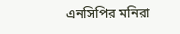এনসিপির মনিরা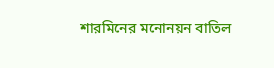শারমিনের মনোনয়ন বাতিল